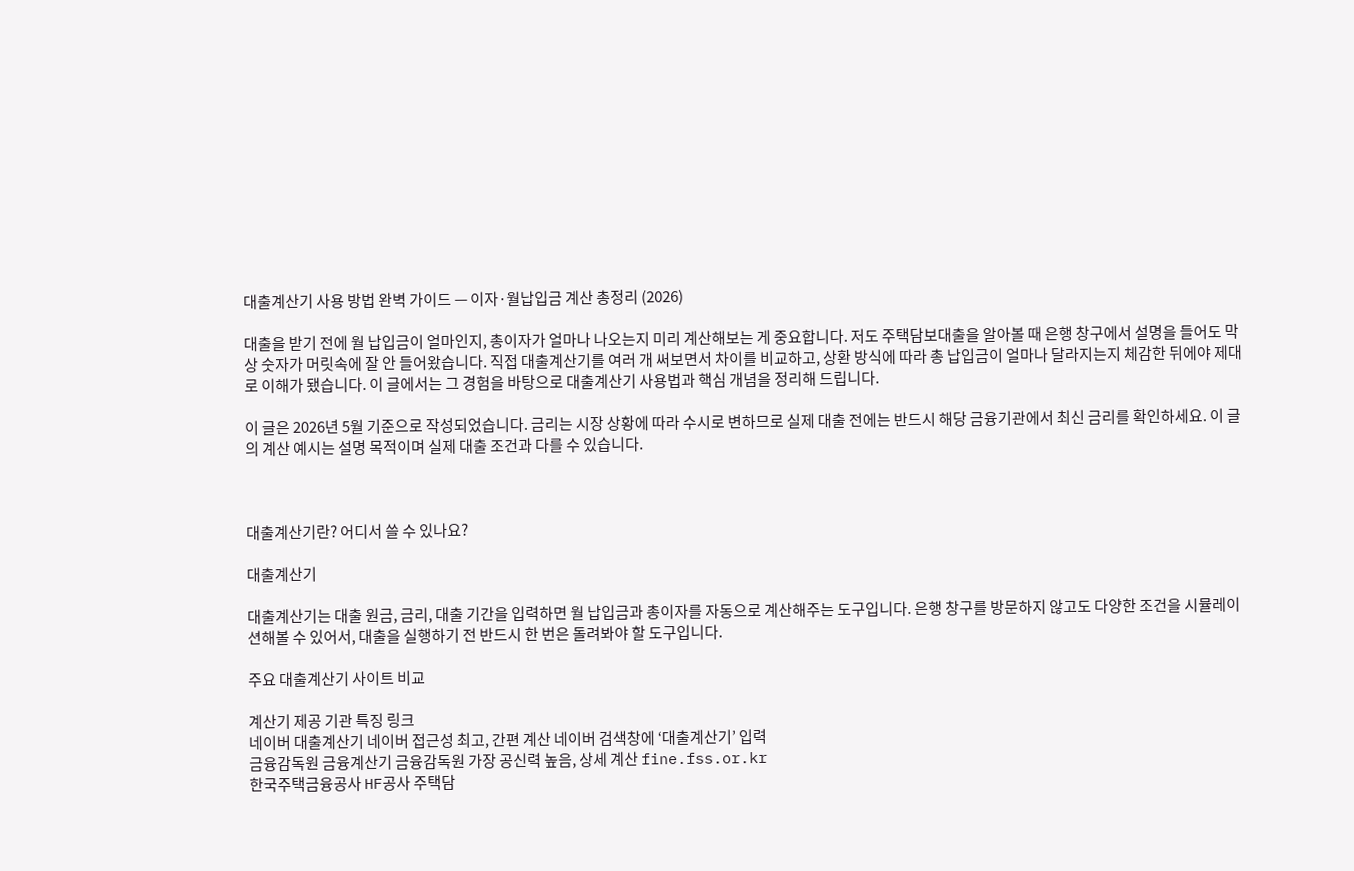대출계산기 사용 방법 완벽 가이드 — 이자·월납입금 계산 총정리 (2026)

대출을 받기 전에 월 납입금이 얼마인지, 총이자가 얼마나 나오는지 미리 계산해보는 게 중요합니다. 저도 주택담보대출을 알아볼 때 은행 창구에서 설명을 들어도 막상 숫자가 머릿속에 잘 안 들어왔습니다. 직접 대출계산기를 여러 개 써보면서 차이를 비교하고, 상환 방식에 따라 총 납입금이 얼마나 달라지는지 체감한 뒤에야 제대로 이해가 됐습니다. 이 글에서는 그 경험을 바탕으로 대출계산기 사용법과 핵심 개념을 정리해 드립니다.

이 글은 2026년 5월 기준으로 작성되었습니다. 금리는 시장 상황에 따라 수시로 변하므로 실제 대출 전에는 반드시 해당 금융기관에서 최신 금리를 확인하세요. 이 글의 계산 예시는 설명 목적이며 실제 대출 조건과 다를 수 있습니다.



대출계산기란? 어디서 쓸 수 있나요?

대출계산기

대출계산기는 대출 원금, 금리, 대출 기간을 입력하면 월 납입금과 총이자를 자동으로 계산해주는 도구입니다. 은행 창구를 방문하지 않고도 다양한 조건을 시뮬레이션해볼 수 있어서, 대출을 실행하기 전 반드시 한 번은 돌려봐야 할 도구입니다.

주요 대출계산기 사이트 비교

계산기 제공 기관 특징 링크
네이버 대출계산기 네이버 접근성 최고, 간편 계산 네이버 검색창에 ‘대출계산기’ 입력
금융감독원 금융계산기 금융감독원 가장 공신력 높음, 상세 계산 fine.fss.or.kr
한국주택금융공사 HF공사 주택담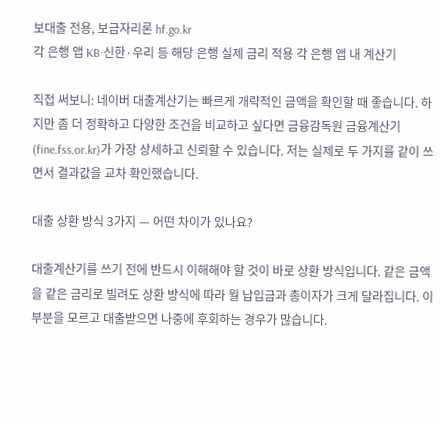보대출 전용, 보금자리론 hf.go.kr
각 은행 앱 KB·신한·우리 등 해당 은행 실제 금리 적용 각 은행 앱 내 계산기

직접 써보니: 네이버 대출계산기는 빠르게 개략적인 금액을 확인할 때 좋습니다. 하지만 좀 더 정확하고 다양한 조건을 비교하고 싶다면 금융감독원 금융계산기(fine.fss.or.kr)가 가장 상세하고 신뢰할 수 있습니다. 저는 실제로 두 가지를 같이 쓰면서 결과값을 교차 확인했습니다.

대출 상환 방식 3가지 — 어떤 차이가 있나요?

대출계산기를 쓰기 전에 반드시 이해해야 할 것이 바로 상환 방식입니다. 같은 금액을 같은 금리로 빌려도 상환 방식에 따라 월 납입금과 총이자가 크게 달라집니다. 이 부분을 모르고 대출받으면 나중에 후회하는 경우가 많습니다.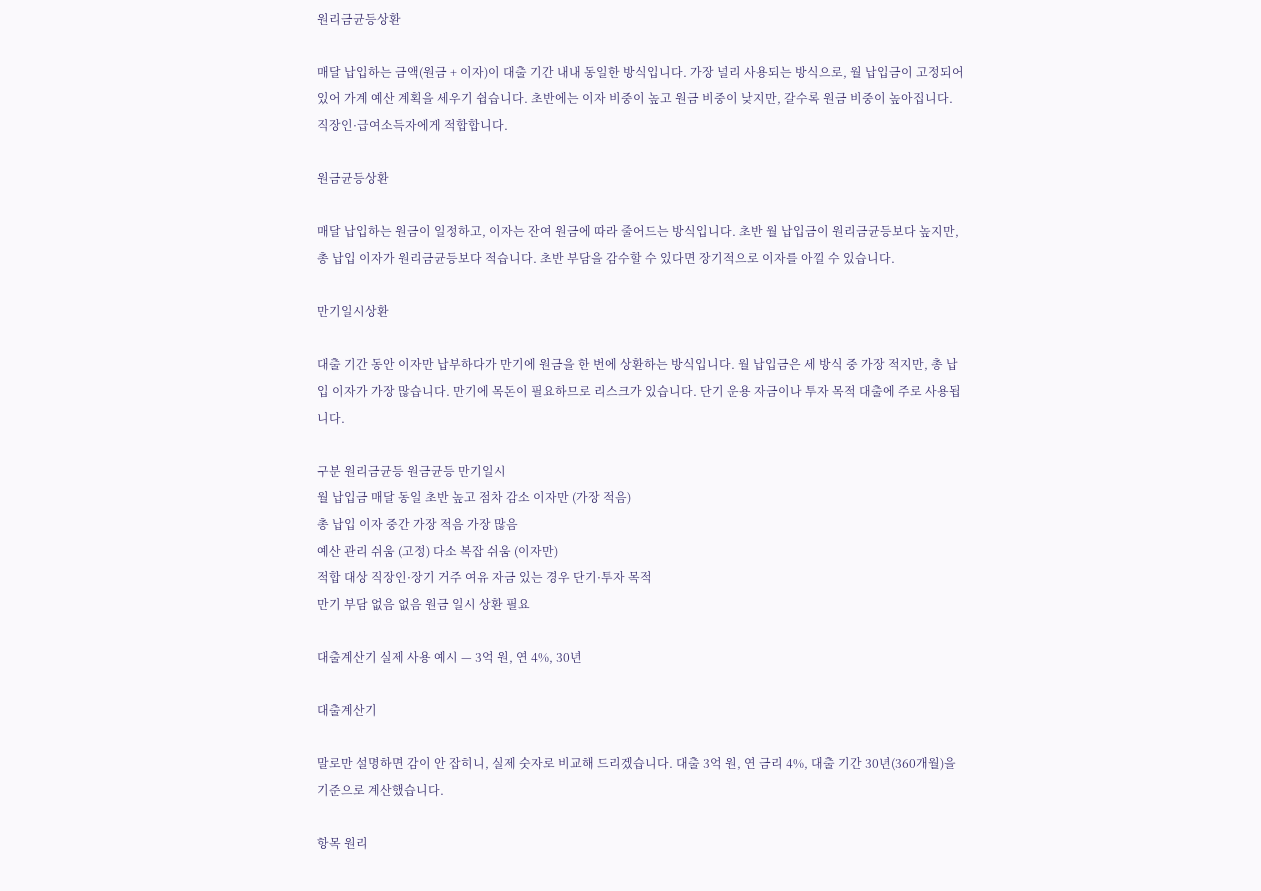원리금균등상환

매달 납입하는 금액(원금 + 이자)이 대출 기간 내내 동일한 방식입니다. 가장 널리 사용되는 방식으로, 월 납입금이 고정되어 있어 가계 예산 계획을 세우기 쉽습니다. 초반에는 이자 비중이 높고 원금 비중이 낮지만, 갈수록 원금 비중이 높아집니다. 직장인·급여소득자에게 적합합니다.

원금균등상환

매달 납입하는 원금이 일정하고, 이자는 잔여 원금에 따라 줄어드는 방식입니다. 초반 월 납입금이 원리금균등보다 높지만, 총 납입 이자가 원리금균등보다 적습니다. 초반 부담을 감수할 수 있다면 장기적으로 이자를 아낄 수 있습니다.

만기일시상환

대출 기간 동안 이자만 납부하다가 만기에 원금을 한 번에 상환하는 방식입니다. 월 납입금은 세 방식 중 가장 적지만, 총 납입 이자가 가장 많습니다. 만기에 목돈이 필요하므로 리스크가 있습니다. 단기 운용 자금이나 투자 목적 대출에 주로 사용됩니다.

구분 원리금균등 원금균등 만기일시
월 납입금 매달 동일 초반 높고 점차 감소 이자만 (가장 적음)
총 납입 이자 중간 가장 적음 가장 많음
예산 관리 쉬움 (고정) 다소 복잡 쉬움 (이자만)
적합 대상 직장인·장기 거주 여유 자금 있는 경우 단기·투자 목적
만기 부담 없음 없음 원금 일시 상환 필요

대출계산기 실제 사용 예시 — 3억 원, 연 4%, 30년

대출계산기

말로만 설명하면 감이 안 잡히니, 실제 숫자로 비교해 드리겠습니다. 대출 3억 원, 연 금리 4%, 대출 기간 30년(360개월)을 기준으로 계산했습니다.

항목 원리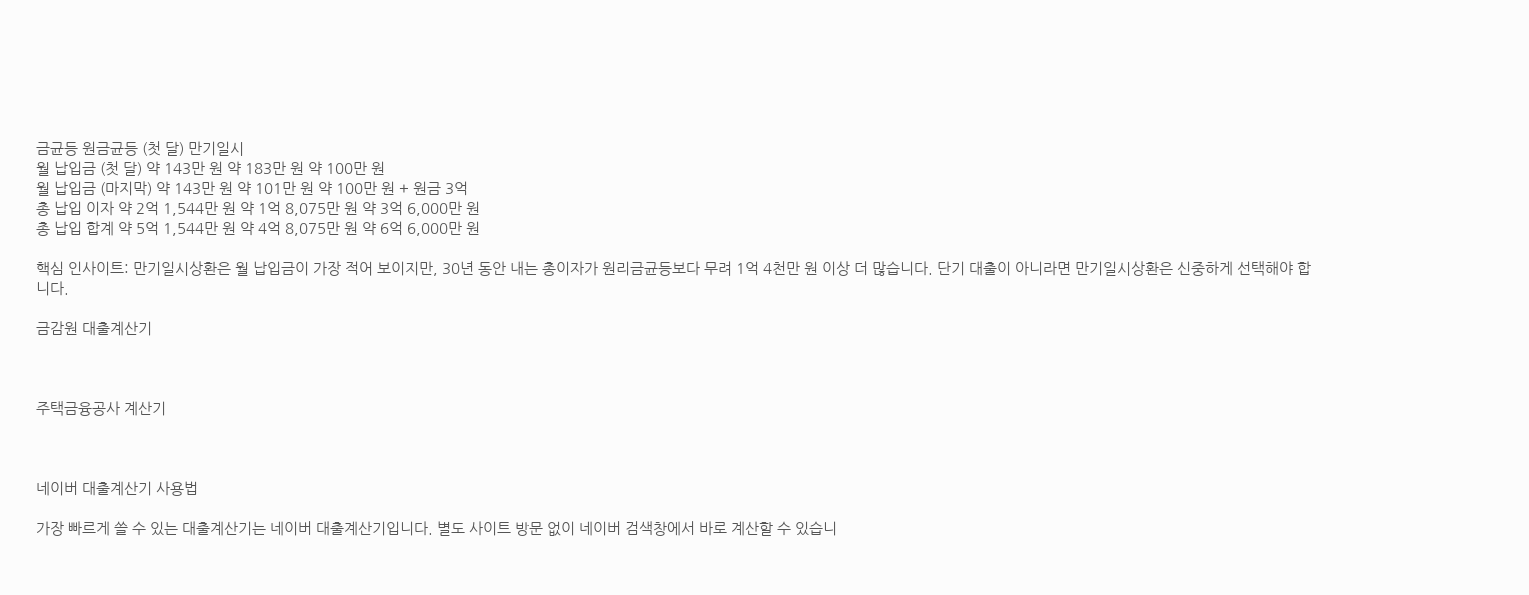금균등 원금균등 (첫 달) 만기일시
월 납입금 (첫 달) 약 143만 원 약 183만 원 약 100만 원
월 납입금 (마지막) 약 143만 원 약 101만 원 약 100만 원 + 원금 3억
총 납입 이자 약 2억 1,544만 원 약 1억 8,075만 원 약 3억 6,000만 원
총 납입 합계 약 5억 1,544만 원 약 4억 8,075만 원 약 6억 6,000만 원

핵심 인사이트: 만기일시상환은 월 납입금이 가장 적어 보이지만, 30년 동안 내는 총이자가 원리금균등보다 무려 1억 4천만 원 이상 더 많습니다. 단기 대출이 아니라면 만기일시상환은 신중하게 선택해야 합니다.

금감원 대출계산기



주택금융공사 계산기



네이버 대출계산기 사용법

가장 빠르게 쓸 수 있는 대출계산기는 네이버 대출계산기입니다. 별도 사이트 방문 없이 네이버 검색창에서 바로 계산할 수 있습니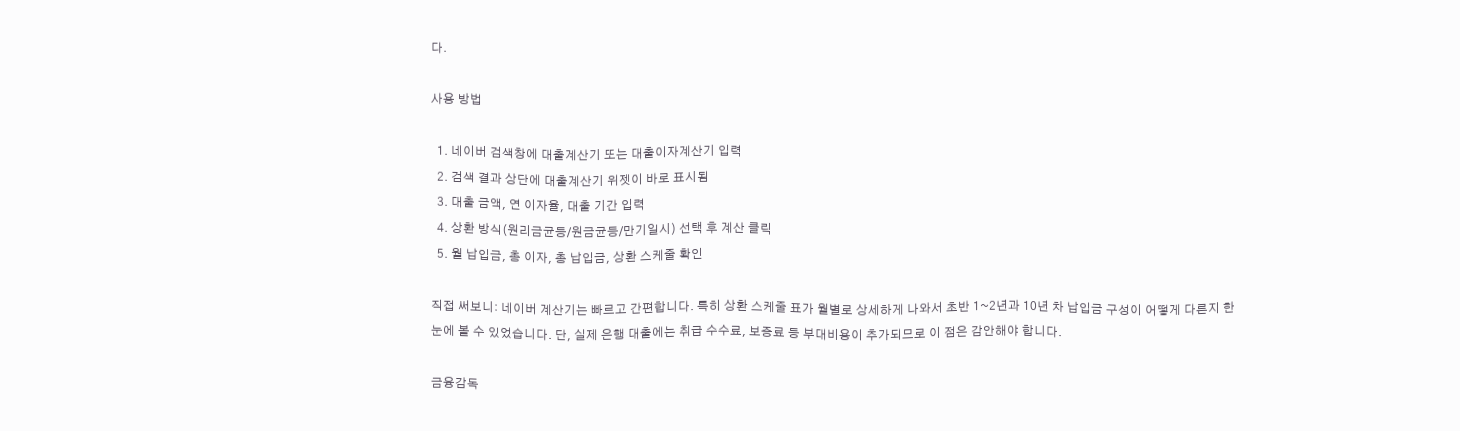다.

사용 방법

  1. 네이버 검색창에 대출계산기 또는 대출이자계산기 입력
  2. 검색 결과 상단에 대출계산기 위젯이 바로 표시됨
  3. 대출 금액, 연 이자율, 대출 기간 입력
  4. 상환 방식(원리금균등/원금균등/만기일시) 선택 후 계산 클릭
  5. 월 납입금, 총 이자, 총 납입금, 상환 스케줄 확인

직접 써보니: 네이버 계산기는 빠르고 간편합니다. 특히 상환 스케줄 표가 월별로 상세하게 나와서 초반 1~2년과 10년 차 납입금 구성이 어떻게 다른지 한눈에 볼 수 있었습니다. 단, 실제 은행 대출에는 취급 수수료, 보증료 등 부대비용이 추가되므로 이 점은 감안해야 합니다.

금융감독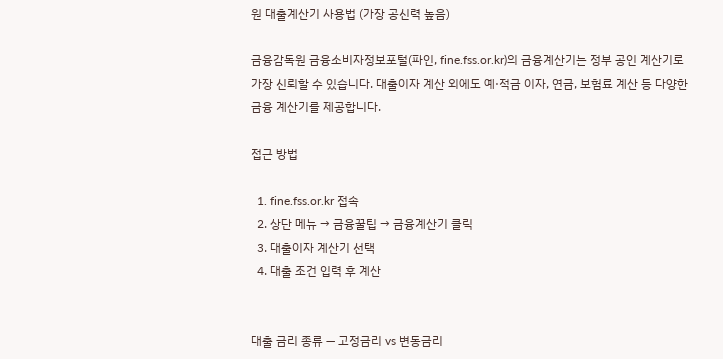원 대출계산기 사용법 (가장 공신력 높음)

금융감독원 금융소비자정보포털(파인, fine.fss.or.kr)의 금융계산기는 정부 공인 계산기로 가장 신뢰할 수 있습니다. 대출이자 계산 외에도 예·적금 이자, 연금, 보험료 계산 등 다양한 금융 계산기를 제공합니다.

접근 방법

  1. fine.fss.or.kr 접속
  2. 상단 메뉴 → 금융꿀팁 → 금융계산기 클릭
  3. 대출이자 계산기 선택
  4. 대출 조건 입력 후 계산


대출 금리 종류 — 고정금리 vs 변동금리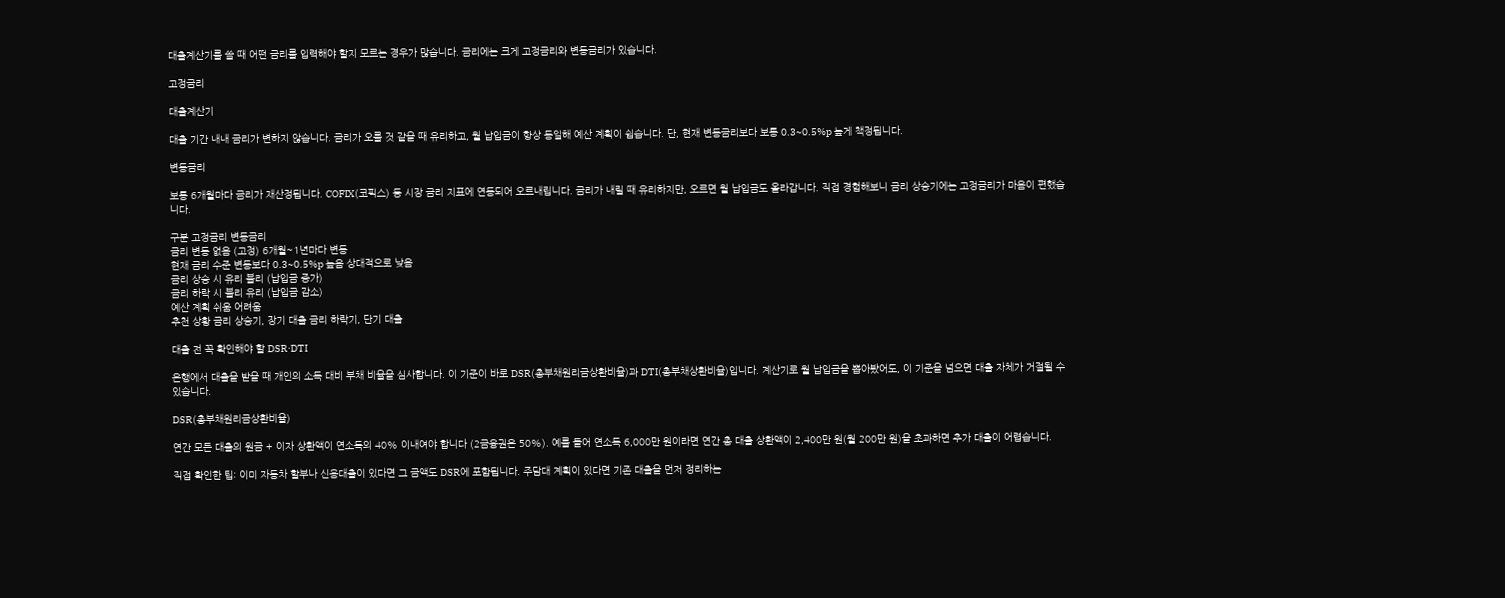대출계산기를 쓸 때 어떤 금리를 입력해야 할지 모르는 경우가 많습니다. 금리에는 크게 고정금리와 변동금리가 있습니다.

고정금리

대출계산기

대출 기간 내내 금리가 변하지 않습니다. 금리가 오를 것 같을 때 유리하고, 월 납입금이 항상 동일해 예산 계획이 쉽습니다. 단, 현재 변동금리보다 보통 0.3~0.5%p 높게 책정됩니다.

변동금리

보통 6개월마다 금리가 재산정됩니다. COFIX(코픽스) 등 시장 금리 지표에 연동되어 오르내립니다. 금리가 내릴 때 유리하지만, 오르면 월 납입금도 올라갑니다. 직접 경험해보니 금리 상승기에는 고정금리가 마음이 편했습니다.

구분 고정금리 변동금리
금리 변동 없음 (고정) 6개월~1년마다 변동
현재 금리 수준 변동보다 0.3~0.5%p 높음 상대적으로 낮음
금리 상승 시 유리 불리 (납입금 증가)
금리 하락 시 불리 유리 (납입금 감소)
예산 계획 쉬움 어려움
추천 상황 금리 상승기, 장기 대출 금리 하락기, 단기 대출

대출 전 꼭 확인해야 할 DSR·DTI

은행에서 대출을 받을 때 개인의 소득 대비 부채 비율을 심사합니다. 이 기준이 바로 DSR(총부채원리금상환비율)과 DTI(총부채상환비율)입니다. 계산기로 월 납입금을 뽑아봤어도, 이 기준을 넘으면 대출 자체가 거절될 수 있습니다.

DSR(총부채원리금상환비율)

연간 모든 대출의 원금 + 이자 상환액이 연소득의 40% 이내여야 합니다 (2금융권은 50%). 예를 들어 연소득 6,000만 원이라면 연간 총 대출 상환액이 2,400만 원(월 200만 원)을 초과하면 추가 대출이 어렵습니다.

직접 확인한 팁: 이미 자동차 할부나 신용대출이 있다면 그 금액도 DSR에 포함됩니다. 주담대 계획이 있다면 기존 대출을 먼저 정리하는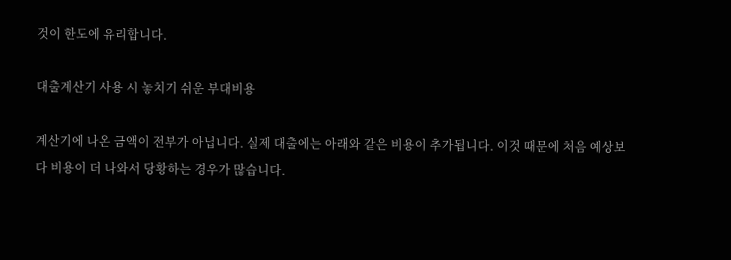것이 한도에 유리합니다.

대출계산기 사용 시 놓치기 쉬운 부대비용

계산기에 나온 금액이 전부가 아닙니다. 실제 대출에는 아래와 같은 비용이 추가됩니다. 이것 때문에 처음 예상보다 비용이 더 나와서 당황하는 경우가 많습니다.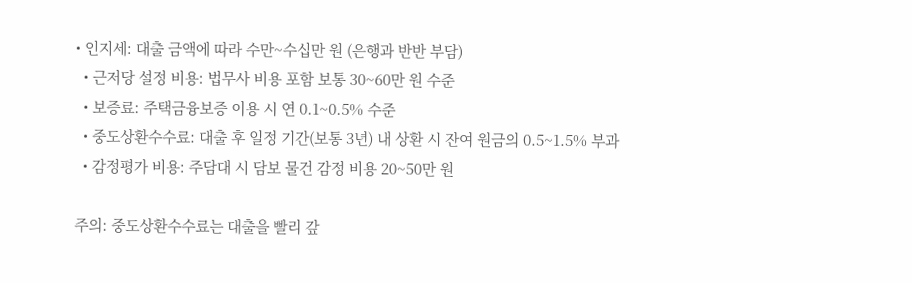• 인지세: 대출 금액에 따라 수만~수십만 원 (은행과 반반 부담)
  • 근저당 설정 비용: 법무사 비용 포함 보통 30~60만 원 수준
  • 보증료: 주택금융보증 이용 시 연 0.1~0.5% 수준
  • 중도상환수수료: 대출 후 일정 기간(보통 3년) 내 상환 시 잔여 원금의 0.5~1.5% 부과
  • 감정평가 비용: 주담대 시 담보 물건 감정 비용 20~50만 원

주의: 중도상환수수료는 대출을 빨리 갚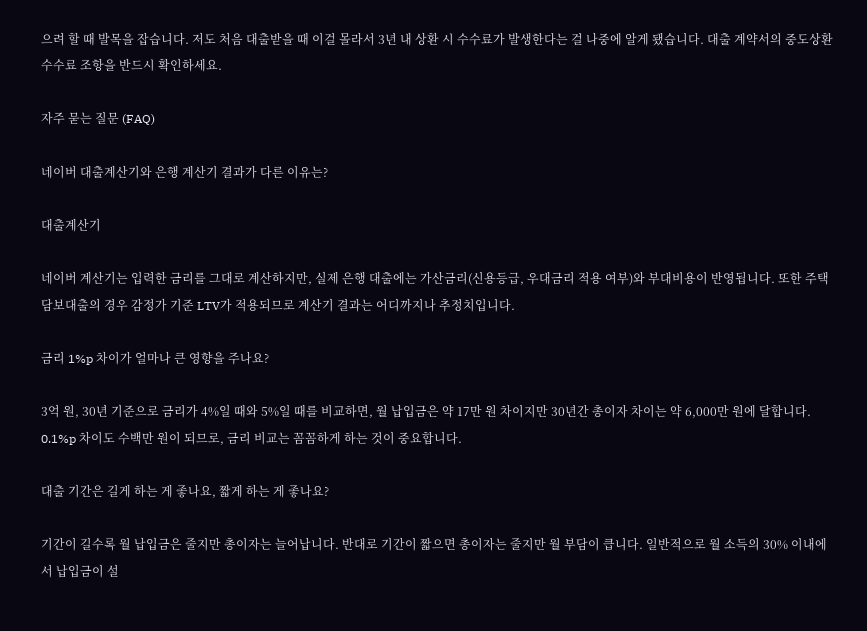으려 할 때 발목을 잡습니다. 저도 처음 대출받을 때 이걸 몰라서 3년 내 상환 시 수수료가 발생한다는 걸 나중에 알게 됐습니다. 대출 계약서의 중도상환수수료 조항을 반드시 확인하세요.

자주 묻는 질문 (FAQ)

네이버 대출계산기와 은행 계산기 결과가 다른 이유는?

대출계산기

네이버 계산기는 입력한 금리를 그대로 계산하지만, 실제 은행 대출에는 가산금리(신용등급, 우대금리 적용 여부)와 부대비용이 반영됩니다. 또한 주택담보대출의 경우 감정가 기준 LTV가 적용되므로 계산기 결과는 어디까지나 추정치입니다.

금리 1%p 차이가 얼마나 큰 영향을 주나요?

3억 원, 30년 기준으로 금리가 4%일 때와 5%일 때를 비교하면, 월 납입금은 약 17만 원 차이지만 30년간 총이자 차이는 약 6,000만 원에 달합니다. 0.1%p 차이도 수백만 원이 되므로, 금리 비교는 꼼꼼하게 하는 것이 중요합니다.

대출 기간은 길게 하는 게 좋나요, 짧게 하는 게 좋나요?

기간이 길수록 월 납입금은 줄지만 총이자는 늘어납니다. 반대로 기간이 짧으면 총이자는 줄지만 월 부담이 큽니다. 일반적으로 월 소득의 30% 이내에서 납입금이 설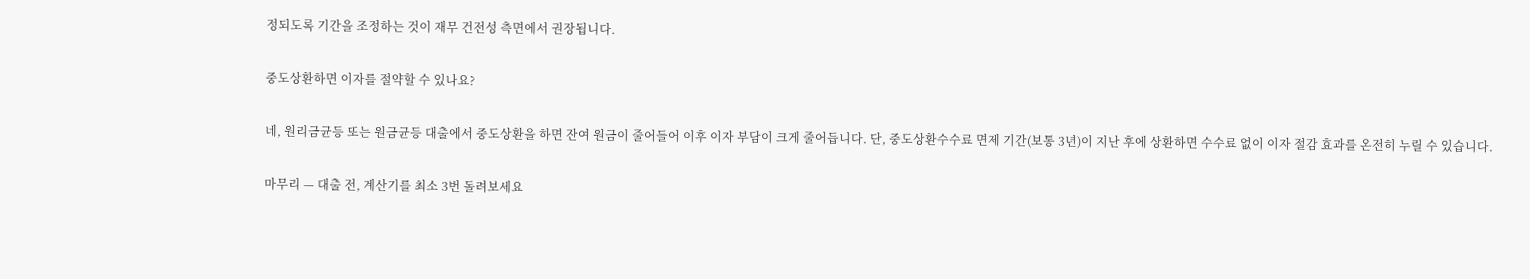정되도록 기간을 조정하는 것이 재무 건전성 측면에서 권장됩니다.

중도상환하면 이자를 절약할 수 있나요?

네, 원리금균등 또는 원금균등 대출에서 중도상환을 하면 잔여 원금이 줄어들어 이후 이자 부담이 크게 줄어듭니다. 단, 중도상환수수료 면제 기간(보통 3년)이 지난 후에 상환하면 수수료 없이 이자 절감 효과를 온전히 누릴 수 있습니다.

마무리 — 대출 전, 계산기를 최소 3번 돌려보세요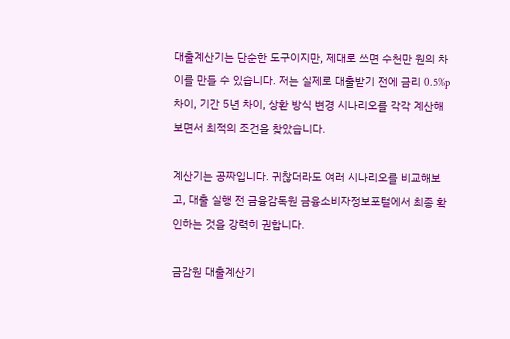대출계산기는 단순한 도구이지만, 제대로 쓰면 수천만 원의 차이를 만들 수 있습니다. 저는 실제로 대출받기 전에 금리 0.5%p 차이, 기간 5년 차이, 상환 방식 변경 시나리오를 각각 계산해보면서 최적의 조건을 찾았습니다.

계산기는 공짜입니다. 귀찮더라도 여러 시나리오를 비교해보고, 대출 실행 전 금융감독원 금융소비자정보포털에서 최종 확인하는 것을 강력히 권합니다.

금감원 대출계산기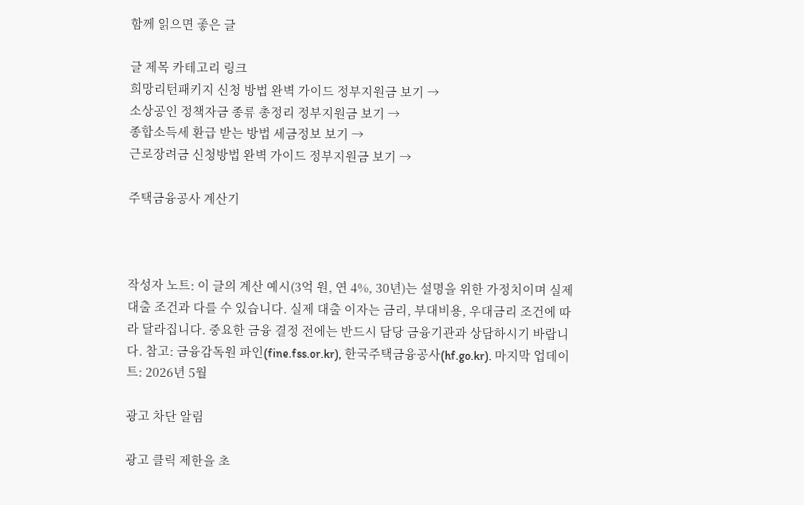함께 읽으면 좋은 글

글 제목 카테고리 링크
희망리턴패키지 신청 방법 완벽 가이드 정부지원금 보기 →
소상공인 정책자금 종류 총정리 정부지원금 보기 →
종합소득세 환급 받는 방법 세금정보 보기 →
근로장려금 신청방법 완벽 가이드 정부지원금 보기 →

주택금융공사 계산기



작성자 노트: 이 글의 계산 예시(3억 원, 연 4%, 30년)는 설명을 위한 가정치이며 실제 대출 조건과 다를 수 있습니다. 실제 대출 이자는 금리, 부대비용, 우대금리 조건에 따라 달라집니다. 중요한 금융 결정 전에는 반드시 담당 금융기관과 상담하시기 바랍니다. 참고: 금융감독원 파인(fine.fss.or.kr), 한국주택금융공사(hf.go.kr). 마지막 업데이트: 2026년 5월

광고 차단 알림

광고 클릭 제한을 초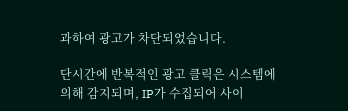과하여 광고가 차단되었습니다.

단시간에 반복적인 광고 클릭은 시스템에 의해 감지되며, IP가 수집되어 사이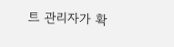트 관리자가 확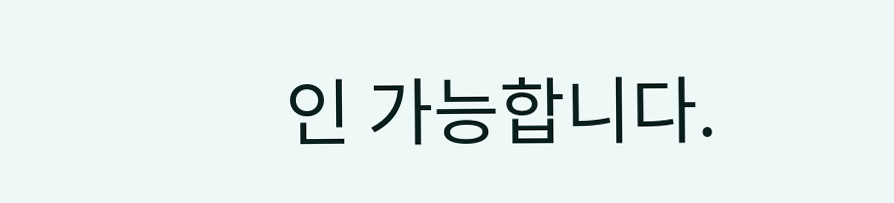인 가능합니다.